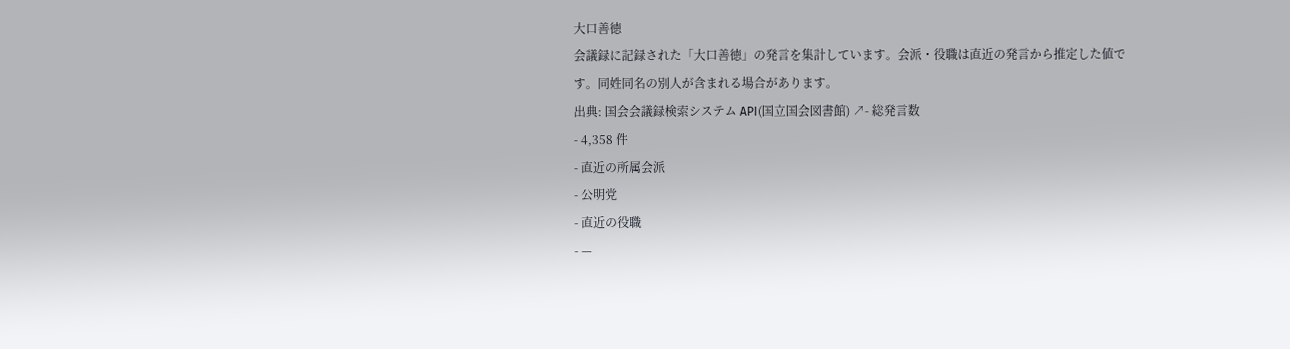大口善徳
会議録に記録された「大口善徳」の発言を集計しています。会派・役職は直近の発言から推定した値です。同姓同名の別人が含まれる場合があります。
出典: 国会会議録検索システム API(国立国会図書館) ↗- 総発言数
- 4,358 件
- 直近の所属会派
- 公明党
- 直近の役職
- —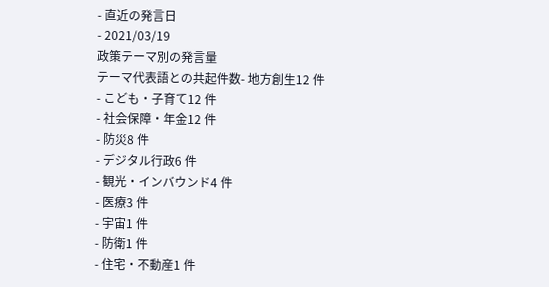- 直近の発言日
- 2021/03/19
政策テーマ別の発言量
テーマ代表語との共起件数- 地方創生12 件
- こども・子育て12 件
- 社会保障・年金12 件
- 防災8 件
- デジタル行政6 件
- 観光・インバウンド4 件
- 医療3 件
- 宇宙1 件
- 防衛1 件
- 住宅・不動産1 件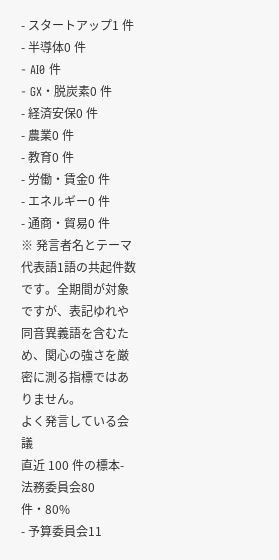- スタートアップ1 件
- 半導体0 件
- AI0 件
- GX・脱炭素0 件
- 経済安保0 件
- 農業0 件
- 教育0 件
- 労働・賃金0 件
- エネルギー0 件
- 通商・貿易0 件
※ 発言者名とテーマ代表語1語の共起件数です。全期間が対象ですが、表記ゆれや 同音異義語を含むため、関心の強さを厳密に測る指標ではありません。
よく発言している会議
直近 100 件の標本- 法務委員会80 件・80%
- 予算委員会11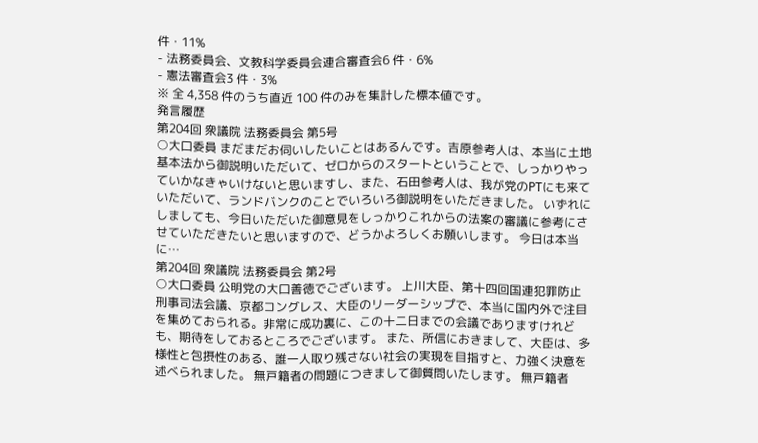件・11%
- 法務委員会、文教科学委員会連合審査会6 件・6%
- 憲法審査会3 件・3%
※ 全 4,358 件のうち直近 100 件のみを集計した標本値です。
発言履歴
第204回 衆議院 法務委員会 第5号
○大口委員 まだまだお伺いしたいことはあるんです。吉原参考人は、本当に土地基本法から御説明いただいて、ゼロからのスタートということで、しっかりやっていかなきゃいけないと思いますし、また、石田参考人は、我が党のPTにも来ていただいて、ランドバンクのことでいろいろ御説明をいただきました。 いずれにしましても、今日いただいた御意見をしっかりこれからの法案の審議に参考にさせていただきたいと思いますので、どうかよろしくお願いします。 今日は本当に…
第204回 衆議院 法務委員会 第2号
○大口委員 公明党の大口善徳でございます。 上川大臣、第十四回国連犯罪防止刑事司法会議、京都コングレス、大臣のリーダーシップで、本当に国内外で注目を集めておられる。非常に成功裏に、この十二日までの会議でありますけれども、期待をしておるところでございます。 また、所信におきまして、大臣は、多様性と包摂性のある、誰一人取り残さない社会の実現を目指すと、力強く決意を述べられました。 無戸籍者の問題につきまして御質問いたします。 無戸籍者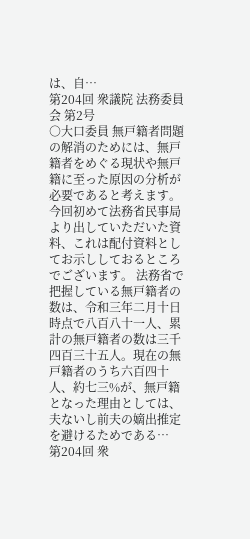は、自…
第204回 衆議院 法務委員会 第2号
○大口委員 無戸籍者問題の解消のためには、無戸籍者をめぐる現状や無戸籍に至った原因の分析が必要であると考えます。 今回初めて法務省民事局より出していただいた資料、これは配付資料としてお示ししておるところでございます。 法務省で把握している無戸籍者の数は、令和三年二月十日時点で八百八十一人、累計の無戸籍者の数は三千四百三十五人。現在の無戸籍者のうち六百四十人、約七三%が、無戸籍となった理由としては、夫ないし前夫の嫡出推定を避けるためである…
第204回 衆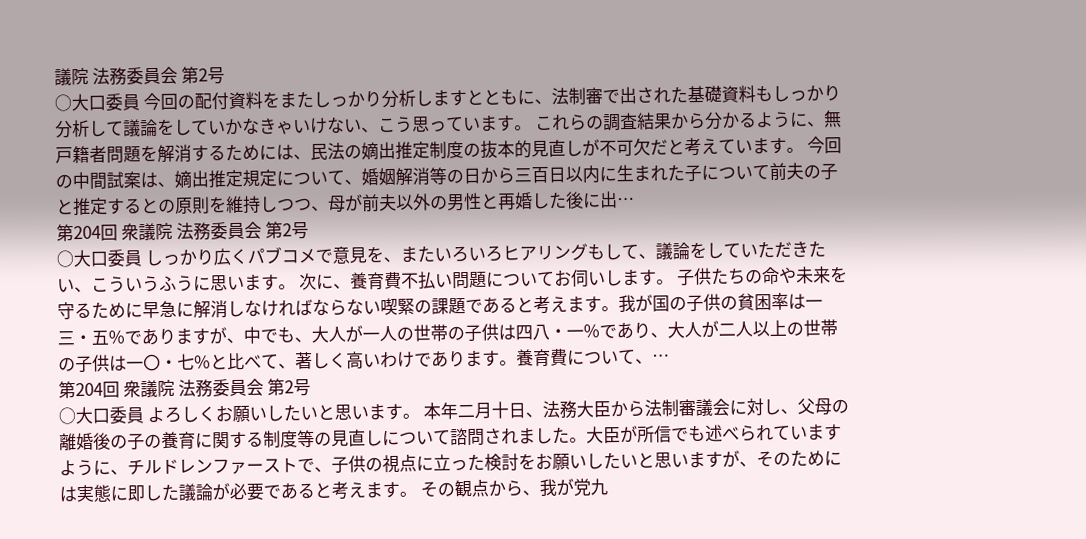議院 法務委員会 第2号
○大口委員 今回の配付資料をまたしっかり分析しますとともに、法制審で出された基礎資料もしっかり分析して議論をしていかなきゃいけない、こう思っています。 これらの調査結果から分かるように、無戸籍者問題を解消するためには、民法の嫡出推定制度の抜本的見直しが不可欠だと考えています。 今回の中間試案は、嫡出推定規定について、婚姻解消等の日から三百日以内に生まれた子について前夫の子と推定するとの原則を維持しつつ、母が前夫以外の男性と再婚した後に出…
第204回 衆議院 法務委員会 第2号
○大口委員 しっかり広くパブコメで意見を、またいろいろヒアリングもして、議論をしていただきたい、こういうふうに思います。 次に、養育費不払い問題についてお伺いします。 子供たちの命や未来を守るために早急に解消しなければならない喫緊の課題であると考えます。我が国の子供の貧困率は一三・五%でありますが、中でも、大人が一人の世帯の子供は四八・一%であり、大人が二人以上の世帯の子供は一〇・七%と比べて、著しく高いわけであります。養育費について、…
第204回 衆議院 法務委員会 第2号
○大口委員 よろしくお願いしたいと思います。 本年二月十日、法務大臣から法制審議会に対し、父母の離婚後の子の養育に関する制度等の見直しについて諮問されました。大臣が所信でも述べられていますように、チルドレンファーストで、子供の視点に立った検討をお願いしたいと思いますが、そのためには実態に即した議論が必要であると考えます。 その観点から、我が党九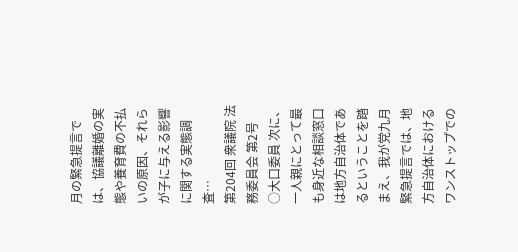月の緊急提言では、協議離婚の実態や養育費の不払いの原因、それらが子に与える影響に関する実態調査…
第204回 衆議院 法務委員会 第2号
○大口委員 次に、一人親にとって最も身近な相談窓口は地方自治体であるということを踏まえ、我が党九月緊急提言では、地方自治体におけるワンストップでの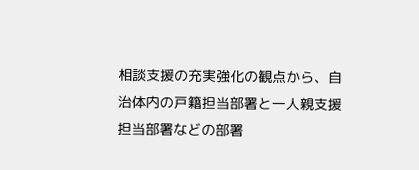相談支援の充実強化の観点から、自治体内の戸籍担当部署と一人親支援担当部署などの部署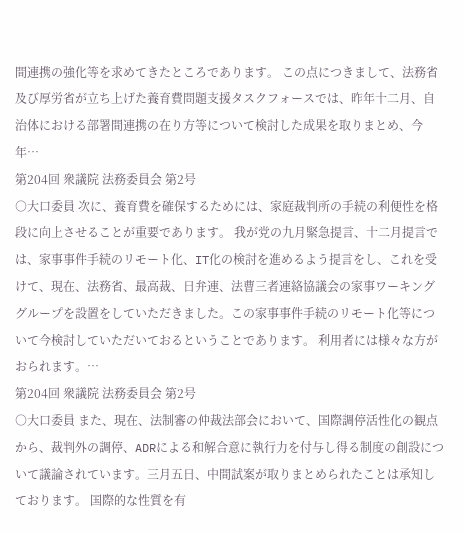間連携の強化等を求めてきたところであります。 この点につきまして、法務省及び厚労省が立ち上げた養育費問題支援タスクフォースでは、昨年十二月、自治体における部署間連携の在り方等について検討した成果を取りまとめ、今年…
第204回 衆議院 法務委員会 第2号
○大口委員 次に、養育費を確保するためには、家庭裁判所の手続の利便性を格段に向上させることが重要であります。 我が党の九月緊急提言、十二月提言では、家事事件手続のリモート化、IT化の検討を進めるよう提言をし、これを受けて、現在、法務省、最高裁、日弁連、法曹三者連絡協議会の家事ワーキンググループを設置をしていただきました。この家事事件手続のリモート化等について今検討していただいておるということであります。 利用者には様々な方がおられます。…
第204回 衆議院 法務委員会 第2号
○大口委員 また、現在、法制審の仲裁法部会において、国際調停活性化の観点から、裁判外の調停、ADRによる和解合意に執行力を付与し得る制度の創設について議論されています。三月五日、中間試案が取りまとめられたことは承知しております。 国際的な性質を有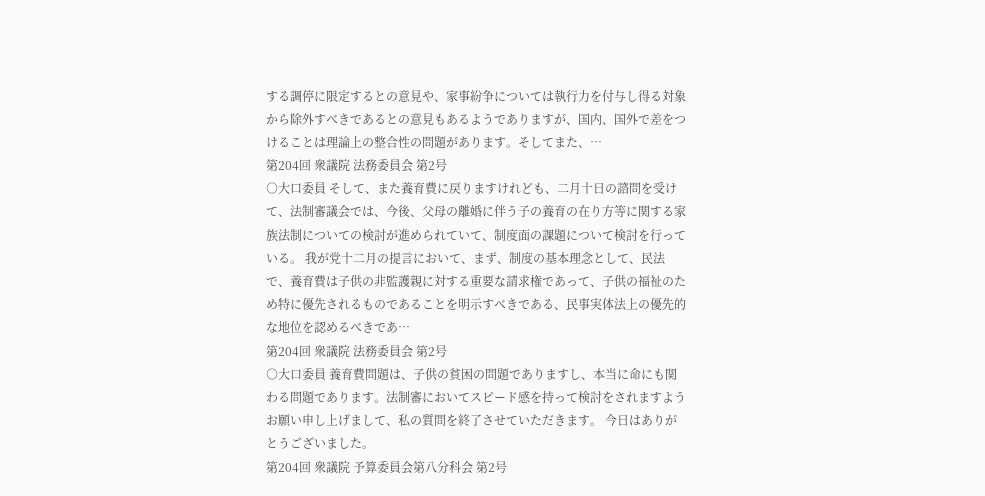する調停に限定するとの意見や、家事紛争については執行力を付与し得る対象から除外すべきであるとの意見もあるようでありますが、国内、国外で差をつけることは理論上の整合性の問題があります。そしてまた、…
第204回 衆議院 法務委員会 第2号
○大口委員 そして、また養育費に戻りますけれども、二月十日の諮問を受けて、法制審議会では、今後、父母の離婚に伴う子の養育の在り方等に関する家族法制についての検討が進められていて、制度面の課題について検討を行っている。 我が党十二月の提言において、まず、制度の基本理念として、民法で、養育費は子供の非監護親に対する重要な請求権であって、子供の福祉のため特に優先されるものであることを明示すべきである、民事実体法上の優先的な地位を認めるべきであ…
第204回 衆議院 法務委員会 第2号
○大口委員 養育費問題は、子供の貧困の問題でありますし、本当に命にも関わる問題であります。法制審においてスピード感を持って検討をされますようお願い申し上げまして、私の質問を終了させていただきます。 今日はありがとうございました。
第204回 衆議院 予算委員会第八分科会 第2号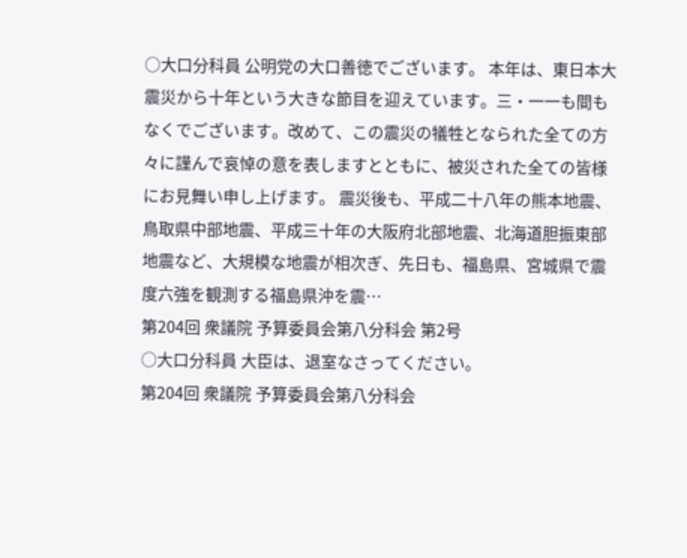○大口分科員 公明党の大口善徳でございます。 本年は、東日本大震災から十年という大きな節目を迎えています。三・一一も間もなくでございます。改めて、この震災の犠牲となられた全ての方々に謹んで哀悼の意を表しますとともに、被災された全ての皆様にお見舞い申し上げます。 震災後も、平成二十八年の熊本地震、鳥取県中部地震、平成三十年の大阪府北部地震、北海道胆振東部地震など、大規模な地震が相次ぎ、先日も、福島県、宮城県で震度六強を観測する福島県沖を震…
第204回 衆議院 予算委員会第八分科会 第2号
○大口分科員 大臣は、退室なさってください。
第204回 衆議院 予算委員会第八分科会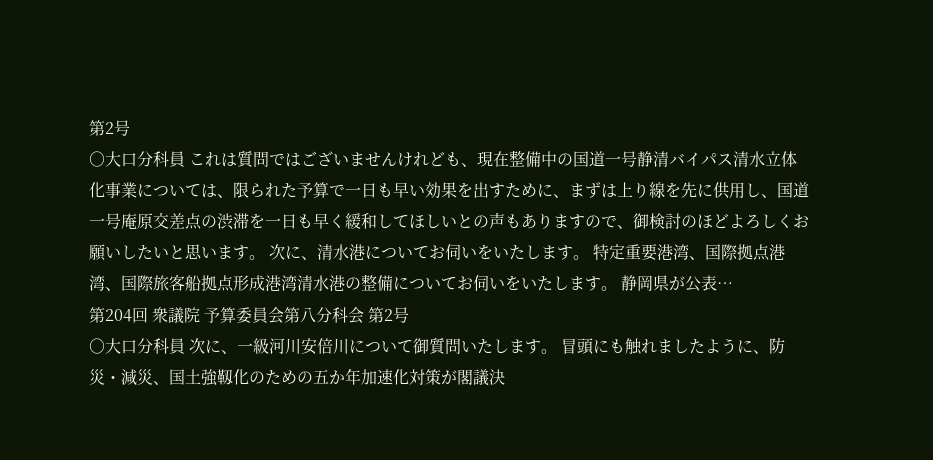第2号
○大口分科員 これは質問ではございませんけれども、現在整備中の国道一号静清バイパス清水立体化事業については、限られた予算で一日も早い効果を出すために、まずは上り線を先に供用し、国道一号庵原交差点の渋滞を一日も早く緩和してほしいとの声もありますので、御検討のほどよろしくお願いしたいと思います。 次に、清水港についてお伺いをいたします。 特定重要港湾、国際拠点港湾、国際旅客船拠点形成港湾清水港の整備についてお伺いをいたします。 静岡県が公表…
第204回 衆議院 予算委員会第八分科会 第2号
○大口分科員 次に、一級河川安倍川について御質問いたします。 冒頭にも触れましたように、防災・減災、国土強靱化のための五か年加速化対策が閣議決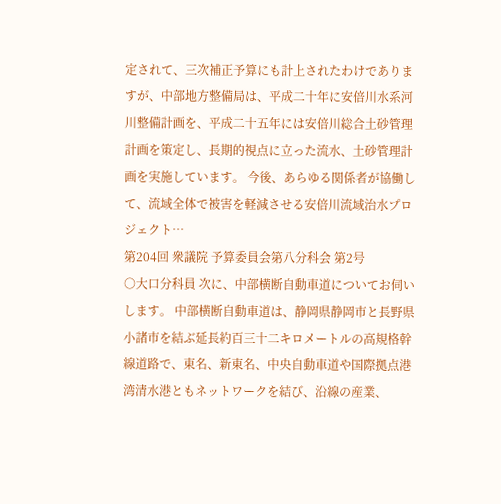定されて、三次補正予算にも計上されたわけでありますが、中部地方整備局は、平成二十年に安倍川水系河川整備計画を、平成二十五年には安倍川総合土砂管理計画を策定し、長期的視点に立った流水、土砂管理計画を実施しています。 今後、あらゆる関係者が協働して、流域全体で被害を軽減させる安倍川流域治水プロジェクト…
第204回 衆議院 予算委員会第八分科会 第2号
○大口分科員 次に、中部横断自動車道についてお伺いします。 中部横断自動車道は、静岡県静岡市と長野県小諸市を結ぶ延長約百三十二キロメートルの高規格幹線道路で、東名、新東名、中央自動車道や国際拠点港湾清水港ともネットワークを結び、沿線の産業、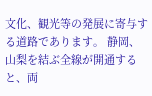文化、観光等の発展に寄与する道路であります。 静岡、山梨を結ぶ全線が開通すると、両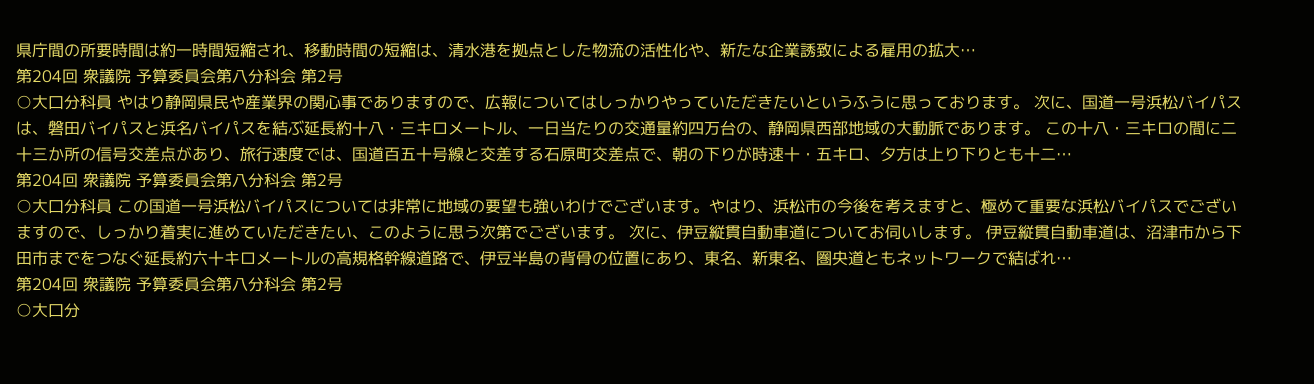県庁間の所要時間は約一時間短縮され、移動時間の短縮は、清水港を拠点とした物流の活性化や、新たな企業誘致による雇用の拡大…
第204回 衆議院 予算委員会第八分科会 第2号
○大口分科員 やはり静岡県民や産業界の関心事でありますので、広報についてはしっかりやっていただきたいというふうに思っております。 次に、国道一号浜松バイパスは、磐田バイパスと浜名バイパスを結ぶ延長約十八・三キロメートル、一日当たりの交通量約四万台の、静岡県西部地域の大動脈であります。 この十八・三キロの間に二十三か所の信号交差点があり、旅行速度では、国道百五十号線と交差する石原町交差点で、朝の下りが時速十・五キロ、夕方は上り下りとも十二…
第204回 衆議院 予算委員会第八分科会 第2号
○大口分科員 この国道一号浜松バイパスについては非常に地域の要望も強いわけでございます。やはり、浜松市の今後を考えますと、極めて重要な浜松バイパスでございますので、しっかり着実に進めていただきたい、このように思う次第でございます。 次に、伊豆縦貫自動車道についてお伺いします。 伊豆縦貫自動車道は、沼津市から下田市までをつなぐ延長約六十キロメートルの高規格幹線道路で、伊豆半島の背骨の位置にあり、東名、新東名、圏央道ともネットワークで結ばれ…
第204回 衆議院 予算委員会第八分科会 第2号
○大口分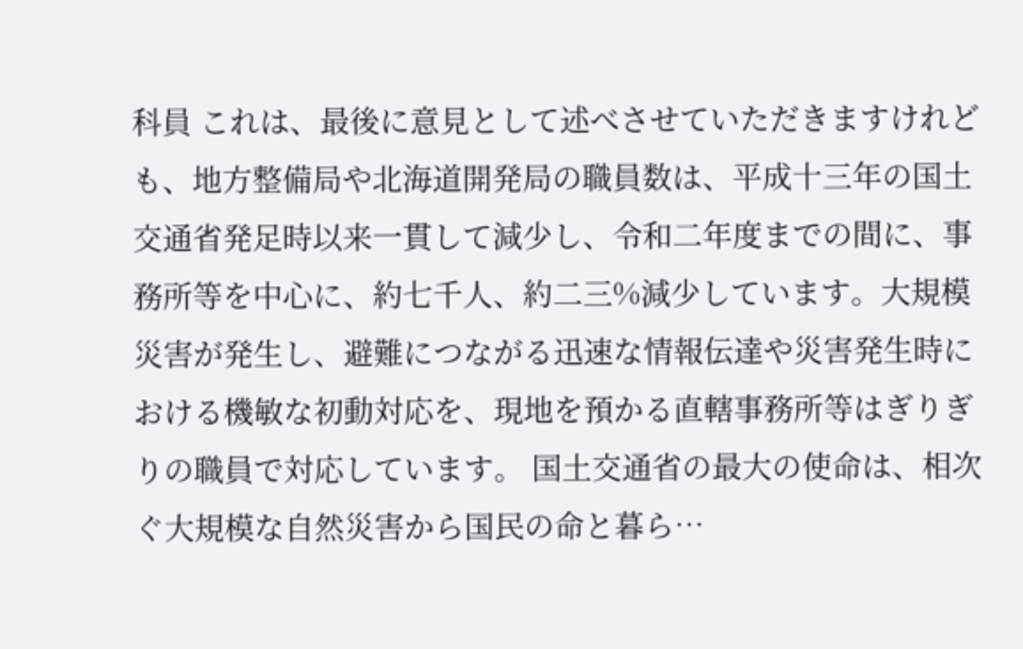科員 これは、最後に意見として述べさせていただきますけれども、地方整備局や北海道開発局の職員数は、平成十三年の国土交通省発足時以来一貫して減少し、令和二年度までの間に、事務所等を中心に、約七千人、約二三%減少しています。大規模災害が発生し、避難につながる迅速な情報伝達や災害発生時における機敏な初動対応を、現地を預かる直轄事務所等はぎりぎりの職員で対応しています。 国土交通省の最大の使命は、相次ぐ大規模な自然災害から国民の命と暮ら…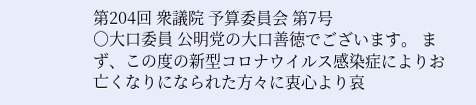第204回 衆議院 予算委員会 第7号
○大口委員 公明党の大口善徳でございます。 まず、この度の新型コロナウイルス感染症によりお亡くなりになられた方々に衷心より哀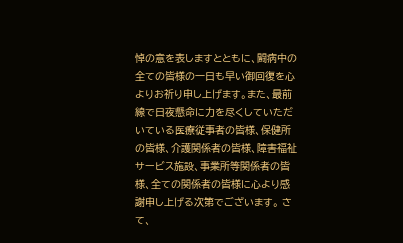悼の意を表しますとともに、闘病中の全ての皆様の一日も早い御回復を心よりお祈り申し上げます。また、最前線で日夜懸命に力を尽くしていただいている医療従事者の皆様、保健所の皆様、介護関係者の皆様、障害福祉サービス施設、事業所等関係者の皆様、全ての関係者の皆様に心より感謝申し上げる次第でございます。 さて、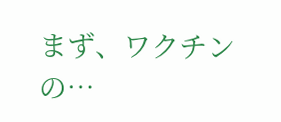まず、ワクチンの…